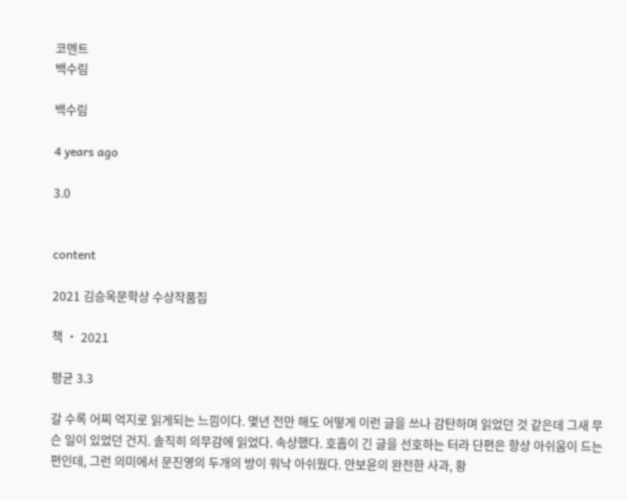코멘트
백수림

백수림

4 years ago

3.0


content

2021 김승옥문학상 수상작품집

책 ・ 2021

평균 3.3

갈 수록 어찌 억지로 읽게되는 느낌이다. 몇년 전만 해도 어떻게 이런 글을 쓰나 감탄하며 읽었던 것 같은데 그새 무슨 일이 있었던 건지. 솔직히 의무감에 읽었다. 속상했다. 호흡이 긴 글을 선호하는 터라 단편은 항상 아쉬움이 드는 편인데, 그런 의미에서 문진영의 두개의 방이 워낙 아쉬웠다. 안보윤의 완전한 사과, 황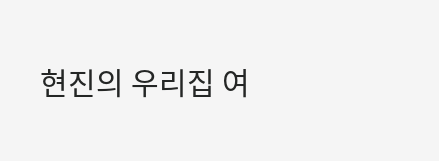현진의 우리집 여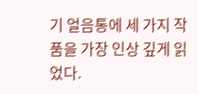기 얼음통에 세 가지 작품을 가장 인상 깊게 읽었다.